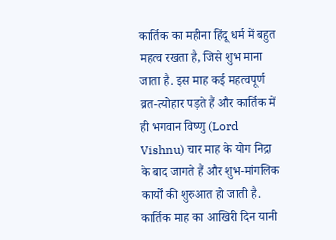कार्तिक का महीना हिंदू धर्म में बहुत महत्व रखता है, जिसे शुभ माना जाता है. इस माह कई महत्वपूर्ण व्रत-त्योहार पड़ते हैं और कार्तिक में ही भगवान विष्णु (Lord Vishnu) चार माह के योग निद्रा के बाद जागते हैं और शुभ-मांगलिक कार्यों की शुरुआत हो जाती है. कार्तिक माह का आखिरी दिन यानी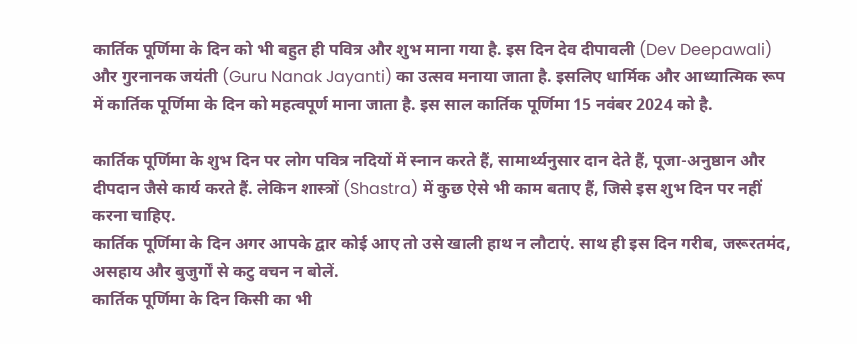कार्तिक पूर्णिमा के दिन को भी बहुत ही पवित्र और शुभ माना गया है. इस दिन देव दीपावली (Dev Deepawali) और गुरनानक जयंती (Guru Nanak Jayanti) का उत्सव मनाया जाता है. इसलिए धार्मिक और आध्यात्मिक रूप में कार्तिक पूर्णिमा के दिन को महत्वपूर्ण माना जाता है. इस साल कार्तिक पूर्णिमा 15 नवंबर 2024 को है.

कार्तिक पूर्णिमा के शुभ दिन पर लोग पवित्र नदियों में स्नान करते हैं, सामार्थ्यनुसार दान देते हैं, पूजा-अनुष्ठान और दीपदान जैसे कार्य करते हैं. लेकिन शास्त्रों (Shastra) में कुछ ऐसे भी काम बताए हैं, जिसे इस शुभ दिन पर नहीं करना चाहिए.
कार्तिक पूर्णिमा के दिन अगर आपके द्वार कोई आए तो उसे खाली हाथ न लौटाएं. साथ ही इस दिन गरीब, जरूरतमंद, असहाय और बुजुर्गों से कटु वचन न बोलें.
कार्तिक पूर्णिमा के दिन किसी का भी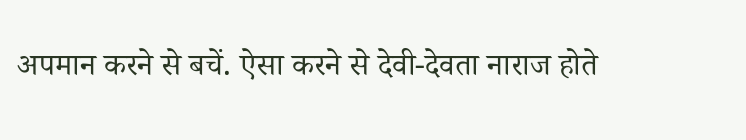अपमान करने से बचें. ऐसा करने से देवी-देवता नाराज होते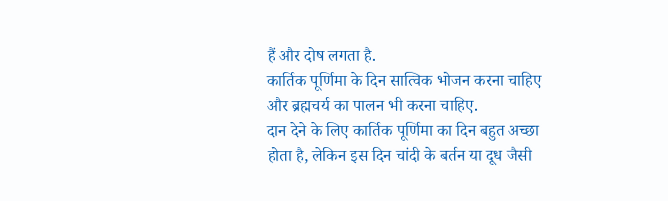हैं और दोष लगता है.
कार्तिक पूर्णिमा के दिन सात्विक भोजन करना चाहिए और ब्रह्मचर्य का पालन भी करना चाहिए.
दान देने के लिए कार्तिक पूर्णिमा का दिन बहुत अच्छा होता है, लेकिन इस दिन चांदी के बर्तन या दूध जैसी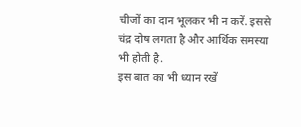चीजों का दान भूलकर भी न करें. इससे चंद्र दोष लगता है और आर्थिक समस्या भी होती है.
इस बात का भी ध्यान रखें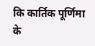कि कार्तिक पूर्णिमा के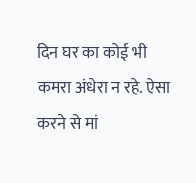दिन घर का कोई भी कमरा अंधेरा न रहे. ऐसा करने से मां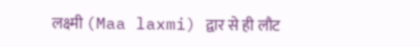लक्ष्मी (Maa laxmi) द्वार से ही लौट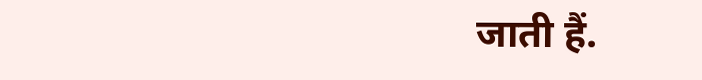जाती हैं.